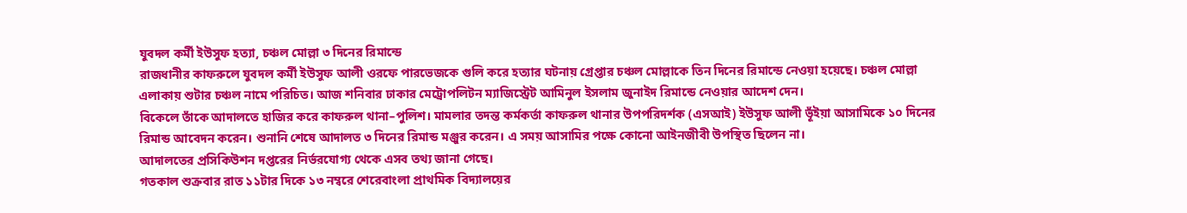যুবদল কর্মী ইউসুফ হত্যা, চঞ্চল মোল্লা ৩ দিনের রিমান্ডে
রাজধানীর কাফরুলে যুবদল কর্মী ইউসুফ আলী ওরফে পারভেজকে গুলি করে হত্যার ঘটনায় গ্রেপ্তার চঞ্চল মোল্লাকে তিন দিনের রিমান্ডে নেওয়া হয়েছে। চঞ্চল মোল্লা এলাকায় শুটার চঞ্চল নামে পরিচিত। আজ শনিবার ঢাকার মেট্রোপলিটন ম্যাজিস্ট্রেট আমিনুল ইসলাম জুনাইদ রিমান্ডে নেওয়ার আদেশ দেন।
বিকেলে তাঁকে আদালতে হাজির করে কাফরুল থানা–পুলিশ। মামলার তদন্ত কর্মকর্তা কাফরুল থানার উপপরিদর্শক (এসআই) ইউসুফ আলী ভূঁইয়া আসামিকে ১০ দিনের রিমান্ড আবেদন করেন। শুনানি শেষে আদালত ৩ দিনের রিমান্ড মঞ্জুর করেন। এ সময় আসামির পক্ষে কোনো আইনজীবী উপস্থিত ছিলেন না।
আদালতের প্রসিকিউশন দপ্তরের নির্ভরযোগ্য থেকে এসব তথ্য জানা গেছে।
গতকাল শুক্রবার রাত ১১টার দিকে ১৩ নম্বরে শেরেবাংলা প্রাথমিক বিদ্যালয়ের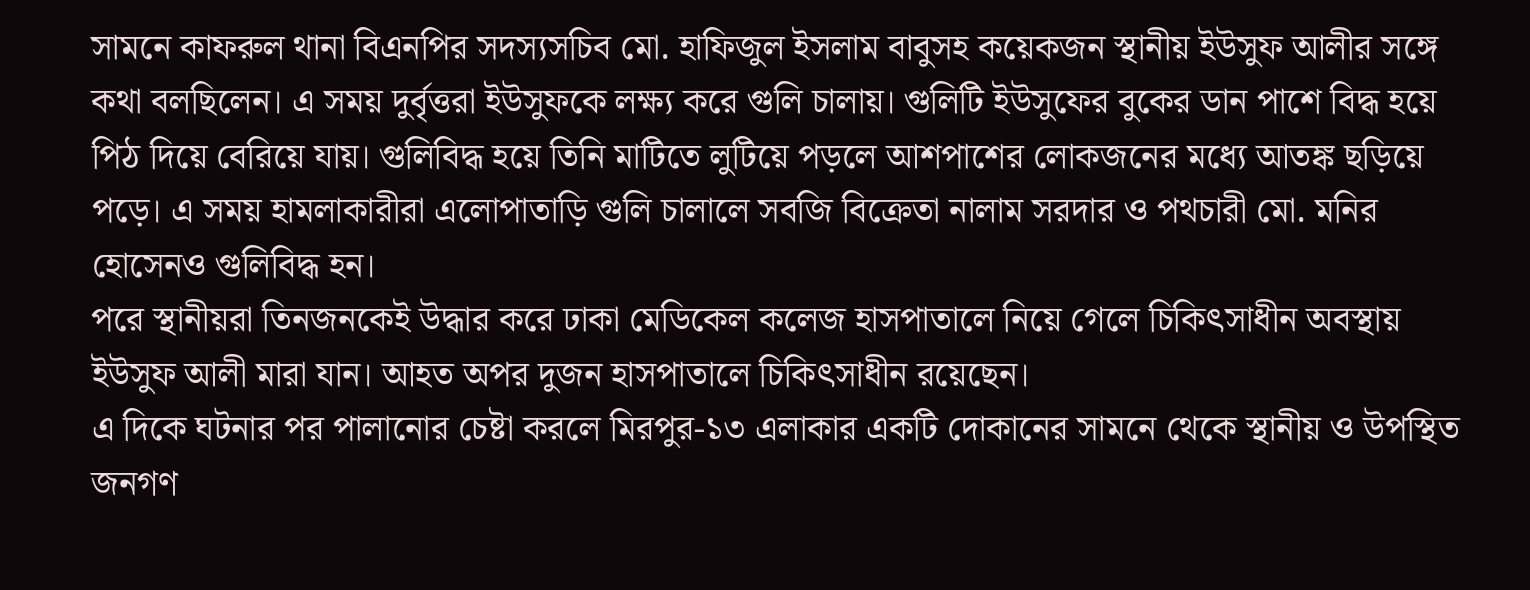সামনে কাফরুল থানা বিএনপির সদস্যসচিব মো. হাফিজুল ইসলাম বাবুসহ কয়েকজন স্থানীয় ইউসুফ আলীর সঙ্গে কথা বলছিলেন। এ সময় দুর্বৃত্তরা ইউসুফকে লক্ষ্য করে গুলি চালায়। গুলিটি ইউসুফের বুকের ডান পাশে বিদ্ধ হয়ে পিঠ দিয়ে বেরিয়ে যায়। গুলিবিদ্ধ হয়ে তিনি মাটিতে লুটিয়ে পড়লে আশপাশের লোকজনের মধ্যে আতঙ্ক ছড়িয়ে পড়ে। এ সময় হামলাকারীরা এলোপাতাড়ি গুলি চালালে সবজি বিক্রেতা নালাম সরদার ও পথচারী মো. মনির হোসেনও গুলিবিদ্ধ হন।
পরে স্থানীয়রা তিনজনকেই উদ্ধার করে ঢাকা মেডিকেল কলেজ হাসপাতালে নিয়ে গেলে চিকিৎসাধীন অবস্থায় ইউসুফ আলী মারা যান। আহত অপর দুজন হাসপাতালে চিকিৎসাধীন রয়েছেন।
এ দিকে ঘটনার পর পালানোর চেষ্টা করলে মিরপুর-১৩ এলাকার একটি দোকানের সামনে থেকে স্থানীয় ও উপস্থিত জনগণ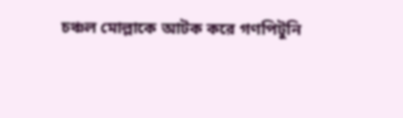চঞ্চল মোল্লাকে আটক করে গণপিটুনি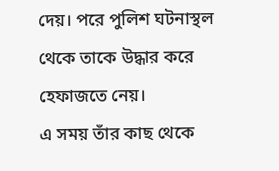দেয়। পরে পুলিশ ঘটনাস্থল থেকে তাকে উদ্ধার করে হেফাজতে নেয়।
এ সময় তাঁর কাছ থেকে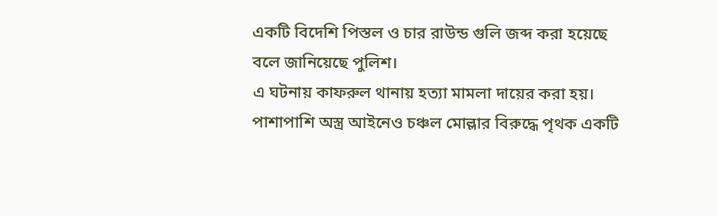একটি বিদেশি পিস্তল ও চার রাউন্ড গুলি জব্দ করা হয়েছে বলে জানিয়েছে পুলিশ।
এ ঘটনায় কাফরুল থানায় হত্যা মামলা দায়ের করা হয়। পাশাপাশি অস্ত্র আইনেও চঞ্চল মোল্লার বিরুদ্ধে পৃথক একটি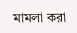মামলা করা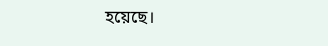হয়েছে।